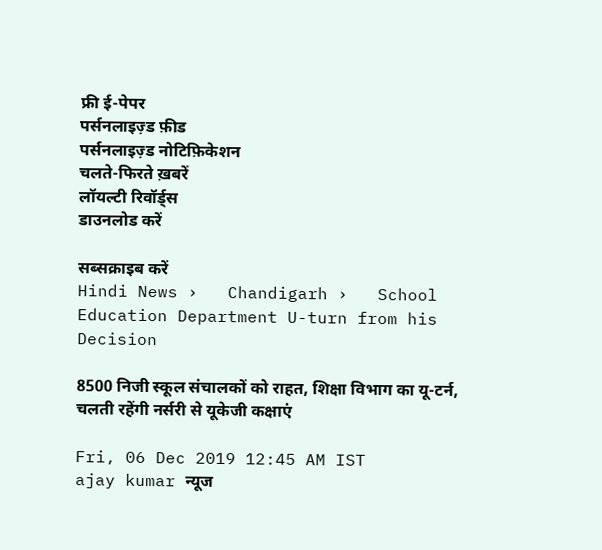फ्री ई-पेपर
पर्सनलाइज़्ड फ़ीड
पर्सनलाइज़्ड नोटिफ़िकेशन
चलते-फिरते ख़बरें
लॉयल्टी रिवॉर्ड्स
डाउनलोड करें

सब्सक्राइब करें
Hindi News ›   Chandigarh ›   School Education Department U-turn from his Decision

8500 निजी स्कूल संचालकों को राहत, शिक्षा विभाग का यू-टर्न, चलती रहेंगी नर्सरी से यूकेजी कक्षाएं

Fri, 06 Dec 2019 12:45 AM IST
ajay kumar न्यूज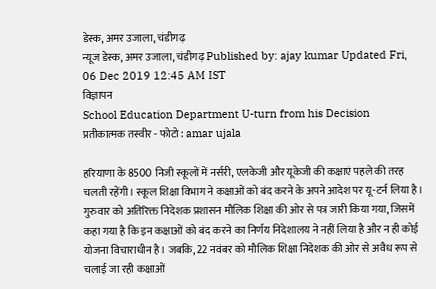डेस्क, अमर उजाला, चंडीगढ़
न्यूज डेस्क, अमर उजाला, चंडीगढ़ Published by: ajay kumar Updated Fri, 06 Dec 2019 12:45 AM IST
विज्ञापन
School Education Department U-turn from his Decision
प्रतीकात्मक तस्वीर - फोटो : amar ujala

हरियाणा के 8500 निजी स्कूलों में नर्सरी, एलकेजी और यूकेजी की कक्षाएं पहले की तरह चलती रहेंगी। स्कूल शिक्षा विभाग ने कक्षाओं को बंद करने के अपने आदेश पर यू-टर्न लिया है। गुरुवार को अतिरिक्त निदेशक प्रशासन मौलिक शिक्षा की ओर से पत्र जारी किया गया, जिसमें कहा गया है कि इन कक्षाओं को बंद करने का निर्णय निदेशालय ने नहीं लिया है और न ही कोई योजना विचाराधीन है। जबकि, 22 नवंबर को मौलिक शिक्षा निदेशक की ओर से अवैध रूप से चलाई जा रही कक्षाओं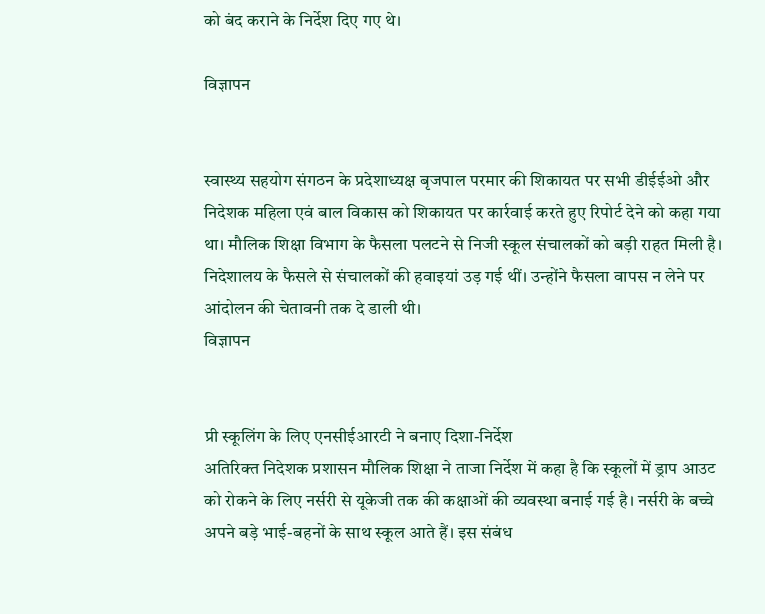को बंद कराने के निर्देश दिए गए थे।

विज्ञापन


स्वास्थ्य सहयोग संगठन के प्रदेशाध्यक्ष बृजपाल परमार की शिकायत पर सभी डीईईओ और निदेशक महिला एवं बाल विकास को शिकायत पर कार्रवाई करते हुए रिपोर्ट देने को कहा गया था। मौलिक शिक्षा विभाग के फैसला पलटने से निजी स्कूल संचालकों को बड़ी राहत मिली है। निदेशालय के फैसले से संचालकों की हवाइयां उड़ गई थीं। उन्होंने फैसला वापस न लेने पर आंदोलन की चेतावनी तक दे डाली थी।
विज्ञापन


प्री स्कूलिंग के लिए एनसीईआरटी ने बनाए दिशा-निर्देश
अतिरिक्त निदेशक प्रशासन मौलिक शिक्षा ने ताजा निर्देश में कहा है कि स्कूलों में ड्राप आउट को रोकने के लिए नर्सरी से यूकेजी तक की कक्षाओं की व्यवस्था बनाई गई है। नर्सरी के बच्चे अपने बड़े भाई-बहनों के साथ स्कूल आते हैं। इस संबंध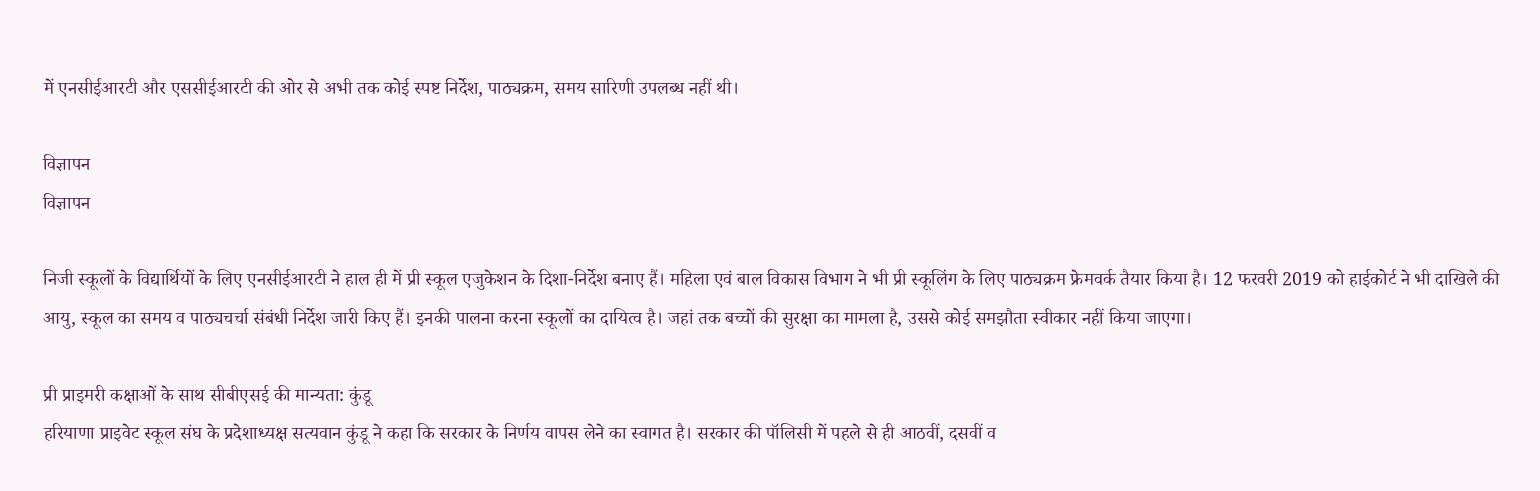में एनसीईआरटी और एससीईआरटी की ओर से अभी तक कोई स्पष्ट निर्देश, पाठ्यक्रम, समय सारिणी उपलब्ध नहीं थी।

विज्ञापन
विज्ञापन

निजी स्कूलों के विद्यार्थियों के लिए एनसीईआरटी ने हाल ही में प्री स्कूल एजुकेशन के दिशा-निर्देश बनाए हैं। महिला एवं बाल विकास विभाग ने भी प्री स्कूलिंग के लिए पाठ्यक्रम फ्रेमवर्क तैयार किया है। 12 फरवरी 2019 को हाईकोर्ट ने भी दाखिले की आयु, स्कूल का समय व पाठ्यचर्चा संबंधी निर्देश जारी किए हैं। इनकी पालना करना स्कूलों का दायित्व है। जहां तक बच्चों की सुरक्षा का मामला है, उससे कोई समझौता स्वीकार नहीं किया जाएगा।

प्री प्राइमरी कक्षाओं के साथ सीबीएसई की मान्यता: कुंडू
हरियाणा प्राइवेट स्कूल संघ के प्रदेशाध्यक्ष सत्यवान कुंडू ने कहा कि सरकार के निर्णय वापस लेने का स्वागत है। सरकार की पॉलिसी में पहले से ही आठवीं, दसवीं व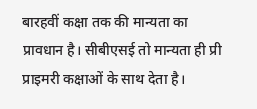बारहवीं कक्षा तक की मान्यता का प्रावधान है। सीबीएसई तो मान्यता ही प्री प्राइमरी कक्षाओं के साथ देता है।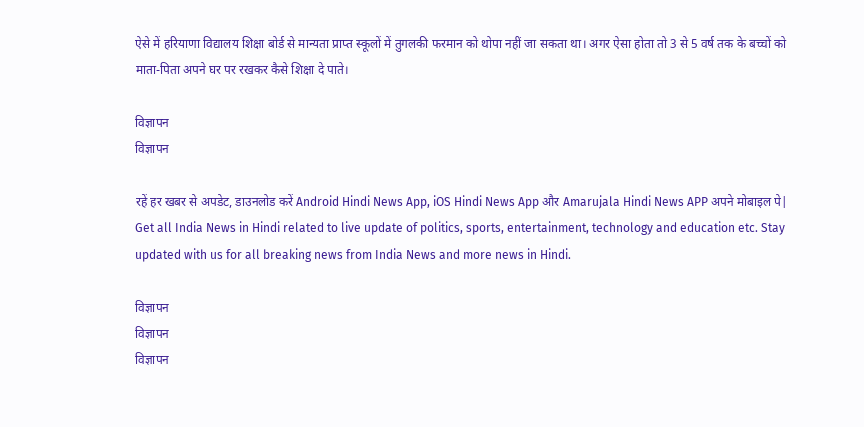ऐसे में हरियाणा विद्यालय शिक्षा बोर्ड से मान्यता प्राप्त स्कूलों में तुगलकी फरमान को थोपा नहीं जा सकता था। अगर ऐसा होता तो 3 से 5 वर्ष तक के बच्चों को माता-पिता अपने घर पर रखकर कैसे शिक्षा दे पाते।

विज्ञापन
विज्ञापन

रहें हर खबर से अपडेट, डाउनलोड करें Android Hindi News App, iOS Hindi News App और Amarujala Hindi News APP अपने मोबाइल पे|
Get all India News in Hindi related to live update of politics, sports, entertainment, technology and education etc. Stay updated with us for all breaking news from India News and more news in Hindi.

विज्ञापन
विज्ञापन
विज्ञापन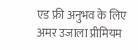एड फ्री अनुभव के लिए अमर उजाला प्रीमियम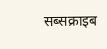सब्सक्राइब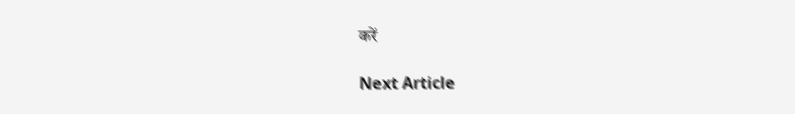करें

Next Article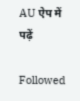AU ऐप में पढ़ें

Followed